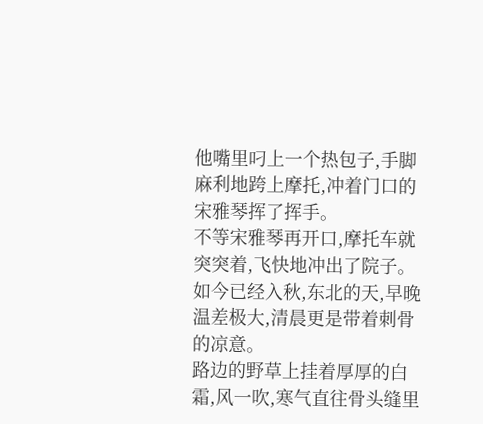他嘴里叼上一个热包子,手脚麻利地跨上摩托,冲着门口的宋雅琴挥了挥手。
不等宋雅琴再开口,摩托车就突突着,飞快地冲出了院子。
如今已经入秋,东北的天,早晚温差极大,清晨更是带着刺骨的凉意。
路边的野草上挂着厚厚的白霜,风一吹,寒气直往骨头缝里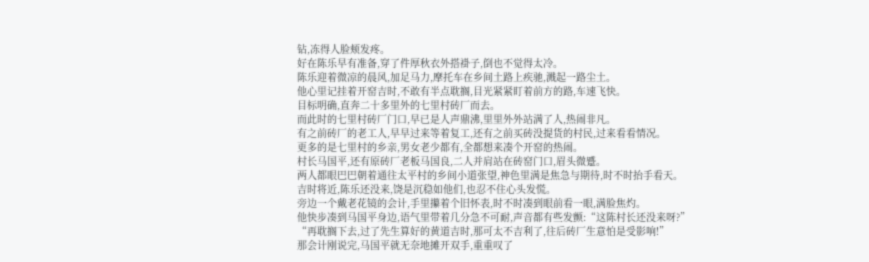钻,冻得人脸颊发疼。
好在陈乐早有准备,穿了件厚秋衣外搭褂子,倒也不觉得太冷。
陈乐迎着微凉的晨风,加足马力,摩托车在乡间土路上疾驰,溅起一路尘土。
他心里记挂着开窑吉时,不敢有半点耽搁,目光紧紧盯着前方的路,车速飞快。
目标明确,直奔二十多里外的七里村砖厂而去。
而此时的七里村砖厂门口,早已是人声鼎沸,里里外外站满了人,热闹非凡。
有之前砖厂的老工人,早早过来等着复工,还有之前买砖没提货的村民,过来看看情况。
更多的是七里村的乡亲,男女老少都有,全都想来凑个开窑的热闹。
村长马国平,还有原砖厂老板马国良,二人并肩站在砖窑门口,眉头微蹙。
两人都眼巴巴朝着通往太平村的乡间小道张望,神色里满是焦急与期待,时不时抬手看天。
吉时将近,陈乐还没来,饶是沉稳如他们,也忍不住心头发慌。
旁边一个戴老花镜的会计,手里攥着个旧怀表,时不时凑到眼前看一眼,满脸焦灼。
他快步凑到马国平身边,语气里带着几分急不可耐,声音都有些发颤:“这陈村长还没来呀?”
“再耽搁下去,过了先生算好的黄道吉时,那可太不吉利了,往后砖厂生意怕是受影响!”
那会计刚说完,马国平就无奈地摊开双手,重重叹了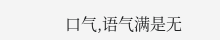口气,语气满是无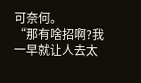可奈何。
“那有啥招啊?我一早就让人去太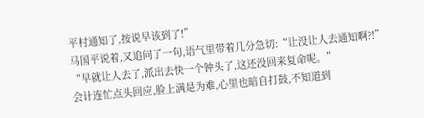平村通知了,按说早该到了!”
马国平说着,又追问了一句,语气里带着几分急切:“让没让人去通知啊?!”
“早就让人去了,派出去快一个钟头了,这还没回来复命呢。”
会计连忙点头回应,脸上满是为难,心里也暗自打鼓,不知道到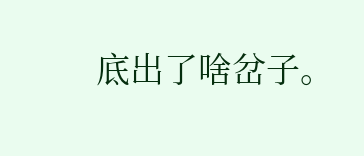底出了啥岔子。